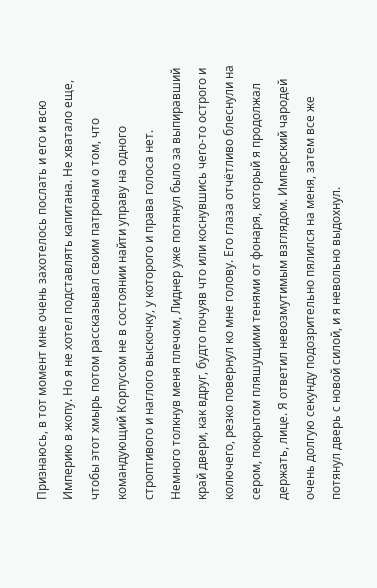Признаюсь, в тот момент мне очень захотелось послать и его и всю Империю в жопу. Но я не хотел подставлять капитана. Не хватало еще, чтобы этот хмырь потом рассказывал своим патронам о том, что командующий Корпусом не в состоянии найти управу на одного строптивого и наглого выскочку, у которого и права голоса нет.
Немного толкнув меня плечом, Лиднер уже потянул было за выпиравший край двери, как вдруг, будто почуяв что или коснувшись чего-то острого и колючего, резко повернул ко мне голову. Его глаза отчётливо блеснули на сером, покрытом пляшущими тенями от фонаря, который я продолжал держать, лице. Я ответил невозмутимым взглядом. Имперский чародей очень долгую секунду подозрительно пялился на меня, затем все же потянул дверь с новой силой, и я невольно выдохнул.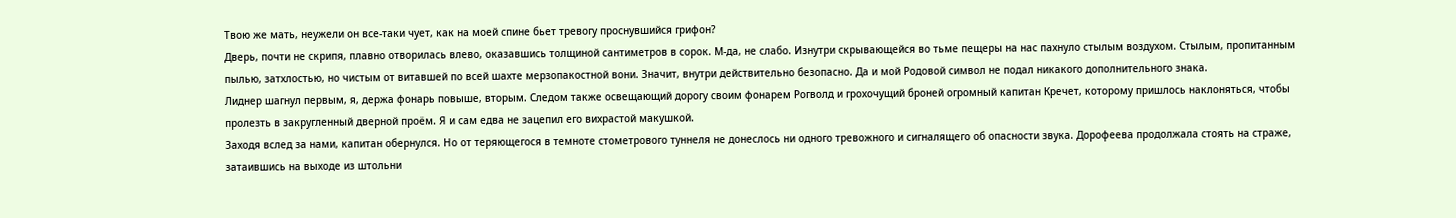Твою же мать, неужели он все-таки чует, как на моей спине бьет тревогу проснувшийся грифон?
Дверь, почти не скрипя, плавно отворилась влево, оказавшись толщиной сантиметров в сорок. М-да, не слабо. Изнутри скрывающейся во тьме пещеры на нас пахнуло стылым воздухом. Стылым, пропитанным пылью, затхлостью, но чистым от витавшей по всей шахте мерзопакостной вони. Значит, внутри действительно безопасно. Да и мой Родовой символ не подал никакого дополнительного знака.
Лиднер шагнул первым, я, держа фонарь повыше, вторым. Следом также освещающий дорогу своим фонарем Рогволд и грохочущий броней огромный капитан Кречет, которому пришлось наклоняться, чтобы пролезть в закругленный дверной проём. Я и сам едва не зацепил его вихрастой макушкой.
Заходя вслед за нами, капитан обернулся. Но от теряющегося в темноте стометрового туннеля не донеслось ни одного тревожного и сигналящего об опасности звука. Дорофеева продолжала стоять на страже, затаившись на выходе из штольни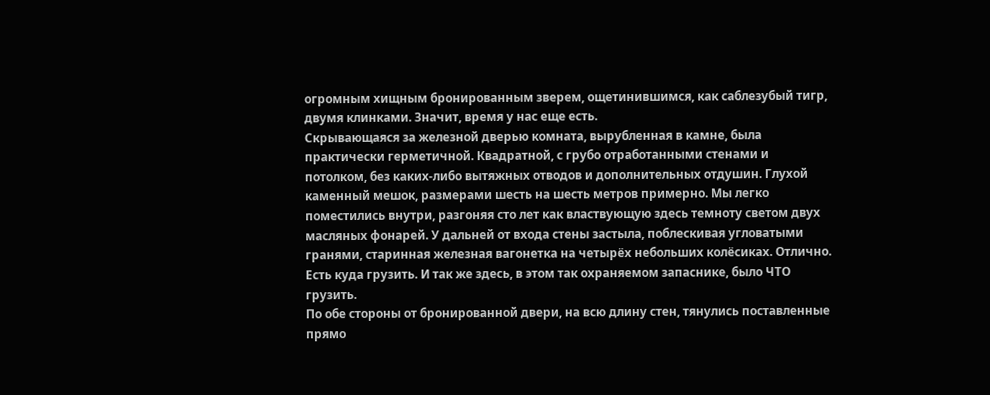огромным хищным бронированным зверем, ощетинившимся, как саблезубый тигр, двумя клинками. Значит, время у нас еще есть.
Скрывающаяся за железной дверью комната, вырубленная в камне, была практически герметичной. Квадратной, с грубо отработанными стенами и потолком, без каких-либо вытяжных отводов и дополнительных отдушин. Глухой каменный мешок, размерами шесть на шесть метров примерно. Мы легко поместились внутри, разгоняя сто лет как властвующую здесь темноту светом двух масляных фонарей. У дальней от входа стены застыла, поблескивая угловатыми гранями, старинная железная вагонетка на четырёх небольших колёсиках. Отлично. Есть куда грузить. И так же здесь, в этом так охраняемом запаснике, было ЧТО грузить.
По обе стороны от бронированной двери, на всю длину стен, тянулись поставленные прямо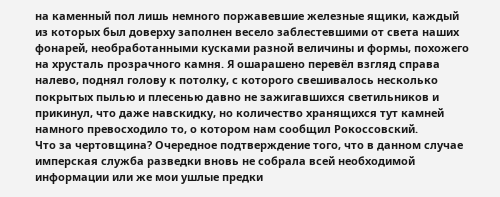на каменный пол лишь немного поржавевшие железные ящики, каждый из которых был доверху заполнен весело заблестевшими от света наших фонарей, необработанными кусками разной величины и формы, похожего на хрусталь прозрачного камня. Я ошарашено перевёл взгляд справа налево, поднял голову к потолку, с которого свешивалось несколько покрытых пылью и плесенью давно не зажигавшихся светильников и прикинул, что даже навскидку, но количество хранящихся тут камней намного превосходило то, о котором нам сообщил Рокоссовский.
Что за чертовщина? Очередное подтверждение того, что в данном случае имперская служба разведки вновь не собрала всей необходимой информации или же мои ушлые предки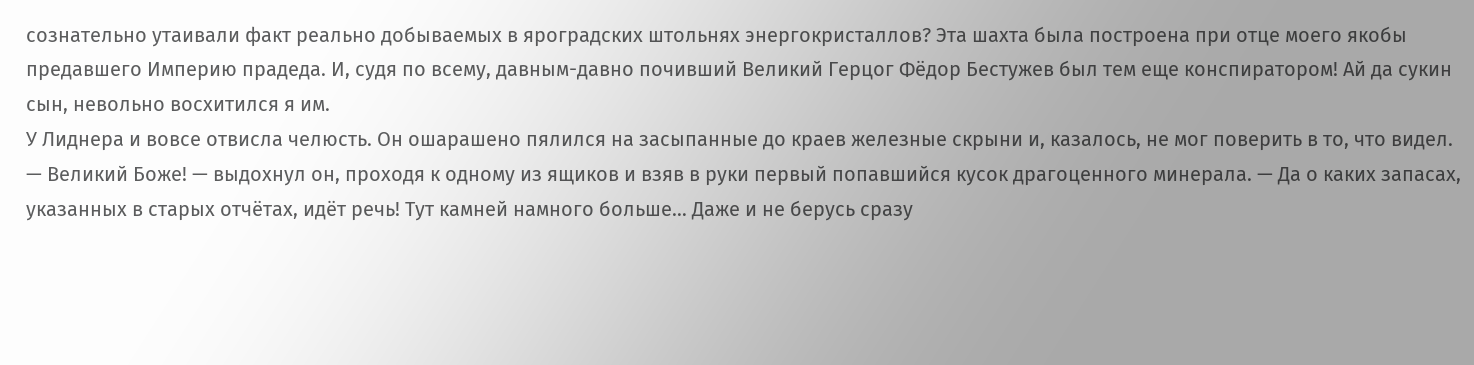сознательно утаивали факт реально добываемых в яроградских штольнях энергокристаллов? Эта шахта была построена при отце моего якобы предавшего Империю прадеда. И, судя по всему, давным-давно почивший Великий Герцог Фёдор Бестужев был тем еще конспиратором! Ай да сукин сын, невольно восхитился я им.
У Лиднера и вовсе отвисла челюсть. Он ошарашено пялился на засыпанные до краев железные скрыни и, казалось, не мог поверить в то, что видел.
— Великий Боже! — выдохнул он, проходя к одному из ящиков и взяв в руки первый попавшийся кусок драгоценного минерала. — Да о каких запасах, указанных в старых отчётах, идёт речь! Тут камней намного больше… Даже и не берусь сразу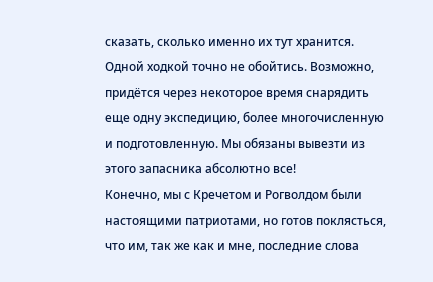сказать, сколько именно их тут хранится. Одной ходкой точно не обойтись. Возможно, придётся через некоторое время снарядить еще одну экспедицию, более многочисленную и подготовленную. Мы обязаны вывезти из этого запасника абсолютно все!
Конечно, мы с Кречетом и Рогволдом были настоящими патриотами, но готов поклясться, что им, так же как и мне, последние слова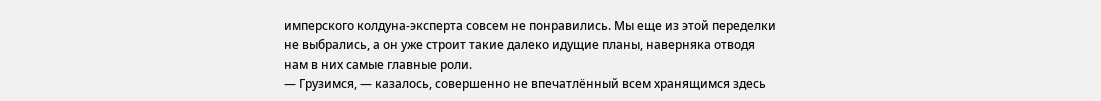имперского колдуна-эксперта совсем не понравились. Мы еще из этой переделки не выбрались, а он уже строит такие далеко идущие планы, наверняка отводя нам в них самые главные роли.
— Грузимся, — казалось, совершенно не впечатлённый всем хранящимся здесь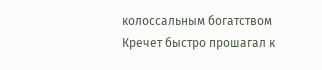колоссальным богатством Кречет быстро прошагал к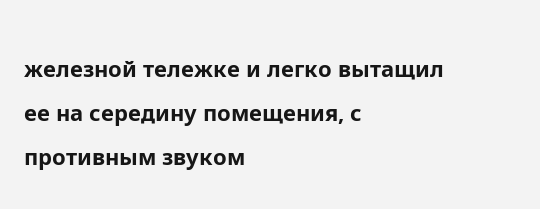железной тележке и легко вытащил ее на середину помещения, с противным звуком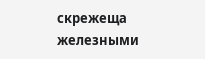скрежеща железными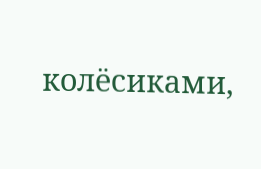колёсиками,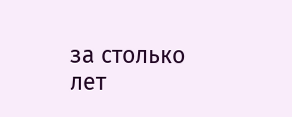за столько лет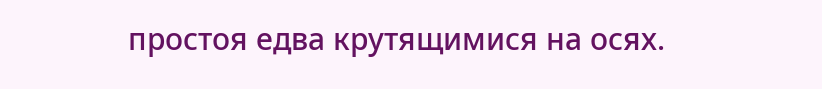простоя едва крутящимися на осях.